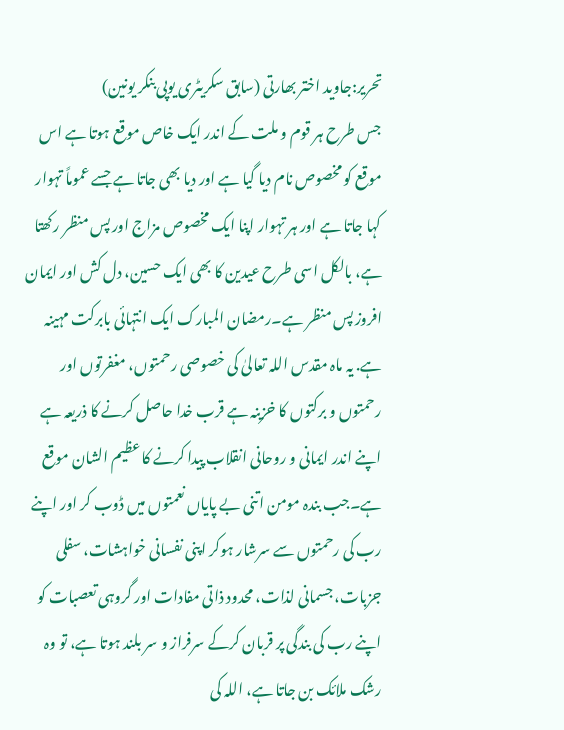تحریر:جاوید اختر بھارتی (سابق سکریٹری یوپی بنکر یونین)
جس طرح ہر قوم و ملت کے اندر ایک خاص موقع ہوتا ہے اس موقع کو مخصوص نام دیا گیا ہے اور دیا بھی جاتا ہے جسے عموماً تہوار کہا جاتا ہے اور ہر تہوار اپنا ایک مخصوص مزاج اور پس منظر رکھتا ہے، بالکل اسی طرح عیدین کا بھی ایک حسین، دل کش اور ایمان افروز پس منظر ہے۔رمضان المبارک ایک انتہائی بابرکت مہینہ ہے. یہ ماہ مقدس اللہ تعالیٰ کی خصوصی رحمتوں، مغفرتوں اور رحمتوں و برکتوں کا خزینہ ہے قرب خدا حاصل کرنے کا ذریعہ ہے اپنے اندر ایمانی و روحانی انقلاب پیدا کرنے کا عظیم الشان موقع ہے۔جب بندہ مومن اتنی بے پایاں نعمتوں میں ڈوب کر اور اپنے رب کی رحمتوں سے سرشار ہوکر اپنی نفسانی خواہشات، سفلی جزبات، جسمانی لذات، محدود ذاتی مفادات اور گروہی تعصبات کو اپنے رب کی بندگی پر قربان کرکے سرفراز و سر بلند ہوتا ہے، تو وہ رشک ملائک بن جاتا ہے، اللہ کی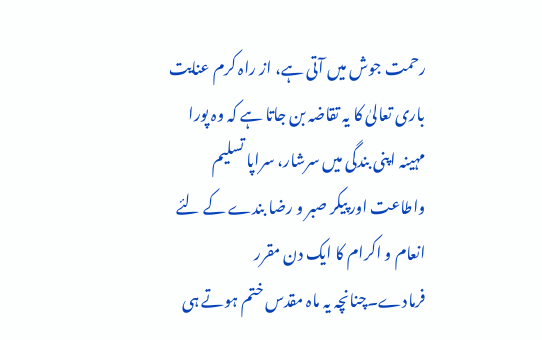رحمت جوش میں آتی ہے، از راہ کرم عنایت باری تعالیٰ کا یہ تقاضہ بن جاتا ہے کہ وہ پورا مہینہ اپنی بندگی میں سرشار، سراپا تسلیم واطاعت اور پیکر صبر و رضا بندے کے لئے انعام و اکرام کا ایک دن مقرر فرمادے۔چنانچہ یہ ماہ مقدس ختم ہوتے ہی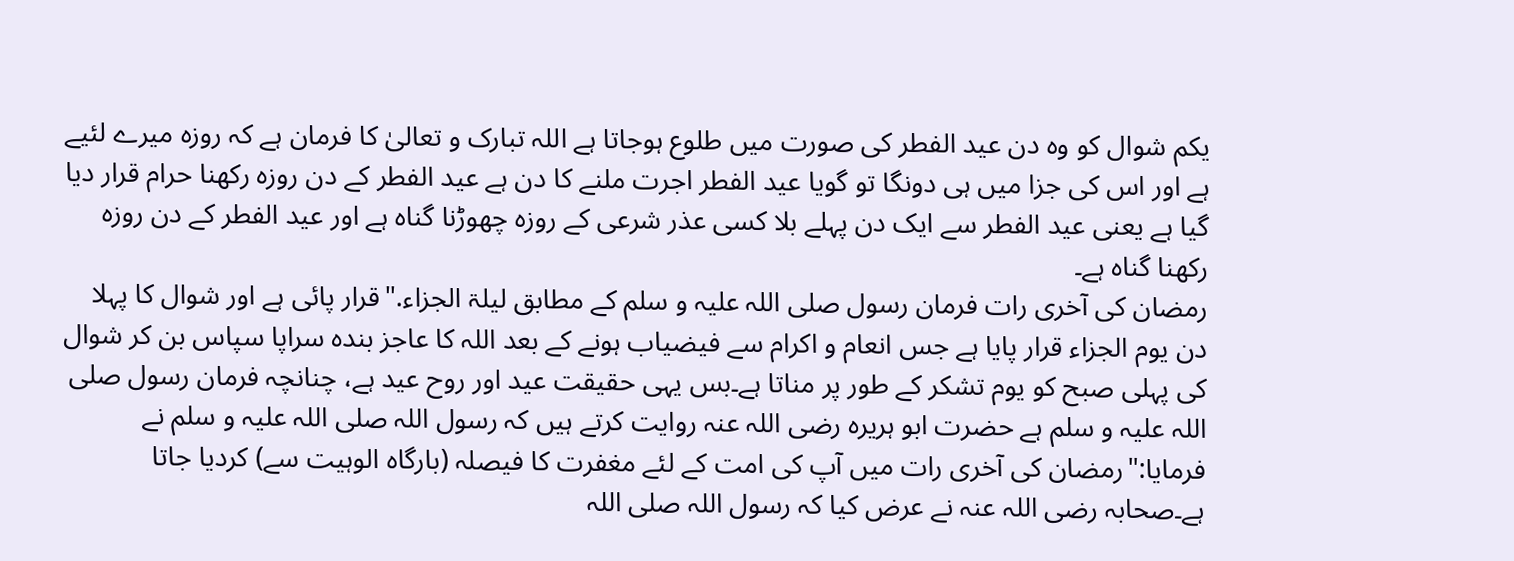یکم شوال کو وہ دن عید الفطر کی صورت میں طلوع ہوجاتا ہے اللہ تبارک و تعالیٰ کا فرمان ہے کہ روزہ میرے لئیے ہے اور اس کی جزا میں ہی دونگا تو گویا عید الفطر اجرت ملنے کا دن ہے عید الفطر کے دن روزہ رکھنا حرام قرار دیا گیا ہے یعنی عید الفطر سے ایک دن پہلے بلا کسی عذر شرعی کے روزہ چھوڑنا گناہ ہے اور عید الفطر کے دن روزہ رکھنا گناہ ہے۔
رمضان کی آخری رات فرمان رسول صلی اللہ علیہ و سلم کے مطابق لیلۃ الجزاء."قرار پائی ہے اور شوال کا پہلا دن یوم الجزاء قرار پایا ہے جس انعام و اکرام سے فیضیاب ہونے کے بعد اللہ کا عاجز بندہ سراپا سپاس بن کر شوال کی پہلی صبح کو یوم تشکر کے طور پر مناتا ہے۔بس یہی حقیقت عید اور روح عید ہے، چنانچہ فرمان رسول صلی اللہ علیہ و سلم ہے حضرت ابو ہریرہ رضی اللہ عنہ روایت کرتے ہیں کہ رسول اللہ صلی اللہ علیہ و سلم نے فرمایا:"رمضان کی آخری رات میں آپ کی امت کے لئے مغفرت کا فیصلہ (بارگاہ الوہیت سے) کردیا جاتا ہے۔صحابہ رضی اللہ عنہ نے عرض کیا کہ رسول اللہ صلی اللہ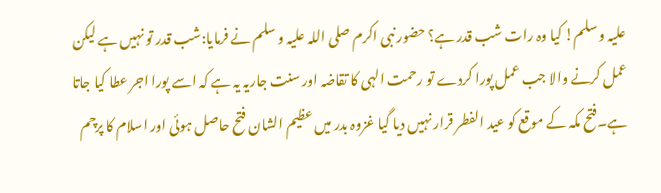علیہ و سلم! کیا وہ رات شب قدر ہے؟ حضور نبی اکرم صلی اللہ علیہ و سلم نے فرمایا:شب قدر تو نہیں ہے لیکن عمل کرنے والا جب عمل پورا کردے تو رحمت الہی کا تقاضہ اور سنت جاریہ یہ ہے کہ اسے پورا اجر عطا کیا جاتا ہے۔فتح مکہ کے موقع کو عید الفطر قرار نہیں دیا گیا غزوہ بدر میں عظیم الشان فتح حاصل ہوئی اور اسلام کا پرچم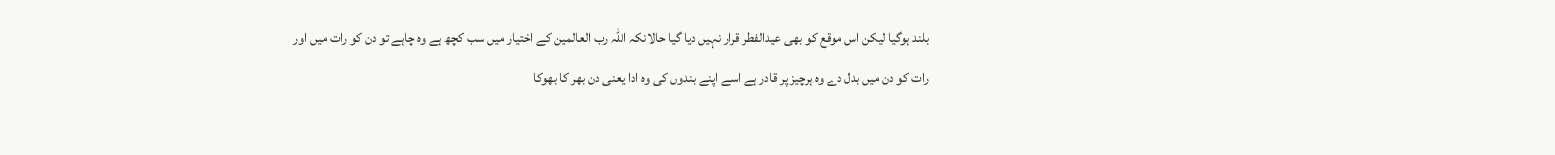بلند ہوگیا لیکن اس موقع کو بھی عیدالفطر قرار نہیں دیا گیا حالانکہ اللہ رب العالمین کے اختیار میں سب کچھ ہے وہ چاہے تو دن کو رات میں اور رات کو دن میں بدل دے وہ ہرچیز پر قادر ہے اسے اپنے بندوں کی وہ ادا یعنی دن بھر کا بھوکا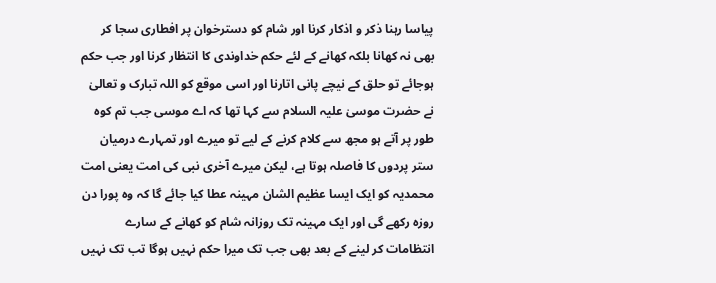پیاسا رہنا ذکر و اذکار کرنا اور شام کو دسترخوان پر افطاری سجا کر بھی نہ کھانا بلکہ کھانے کے لئے حکم خداوندی کا انتظار کرنا اور جب حکم ہوجائے تو حلق کے نیچے پانی اتارنا اور اسی موقع کو اللہ تبارک و تعالیٰ نے حضرت موسیٰ علیہ السلام سے کہا تھا کہ اے موسی جب تم کوہ طور پر آتے ہو مجھ سے کلام کرنے کے لیے تو میرے اور تمہارے درمیان ستر پردوں کا فاصلہ ہوتا ہے، لیکن میرے آخری نبی کی امت یعنی امت محمدیہ کو ایک ایسا عظیم الشان مہینہ عطا کیا جائے گا کہ وہ پورا دن روزہ رکھے گی اور ایک مہینہ تک روزانہ شام کو کھانے کے سارے انتظامات کر لینے کے بعد بھی جب تک میرا حکم نہیں ہوگا تب تک نہیں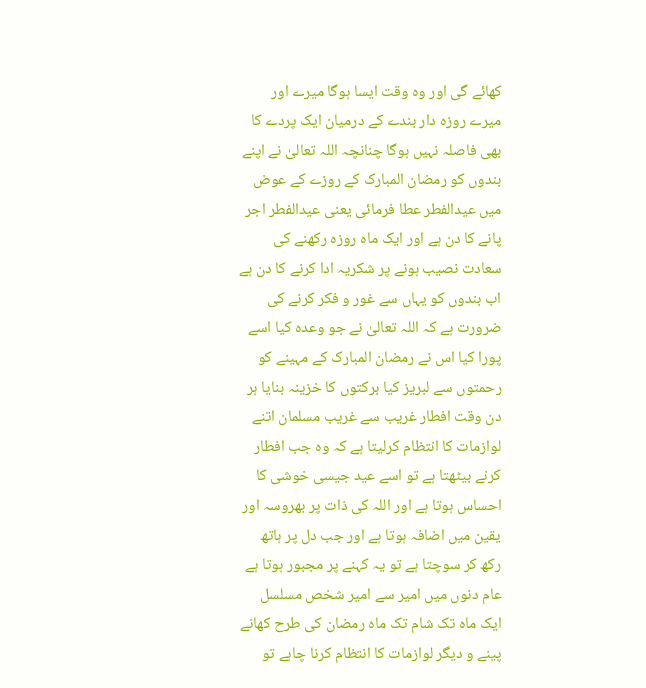کھائے گی اور وہ وقت ایسا ہوگا میرے اور میرے روزہ دار بندے کے درمیان ایک پردے کا بھی فاصلہ نہیں ہوگا چنانچہ اللہ تعالیٰ نے اپنے بندوں کو رمضان المبارک کے روزے کے عوض میں عیدالفطر عطا فرمائی یعنی عیدالفطر اجر پانے کا دن ہے اور ایک ماہ روزہ رکھنے کی سعادت نصیب ہونے پر شکریہ ادا کرنے کا دن ہے اب بندوں کو یہاں سے غور و فکر کرنے کی ضرورت ہے کہ اللہ تعالیٰ نے جو وعدہ کیا اسے پورا کیا اس نے رمضان المبارک کے مہینے کو رحمتوں سے لبریز کیا برکتوں کا خزینہ بنایا ہر دن وقت افطار غریب سے غریب مسلمان اتنے لوازمات کا انتظام کرلیتا ہے کہ وہ جب افطار کرنے بیٹھتا ہے تو اسے عید جیسی خوشی کا احساس ہوتا ہے اور اللہ کی ذات پر بھروسہ اور یقین میں اضافہ ہوتا ہے اور جب دل پر ہاتھ رکھ کر سوچتا ہے تو یہ کہنے پر مجبور ہوتا ہے عام دنوں میں امیر سے امیر شخص مسلسل ایک ماہ تک شام تک ماہ رمضان کی طرح کھانے پینے و دیگر لوازمات کا انتظام کرنا چاہے تو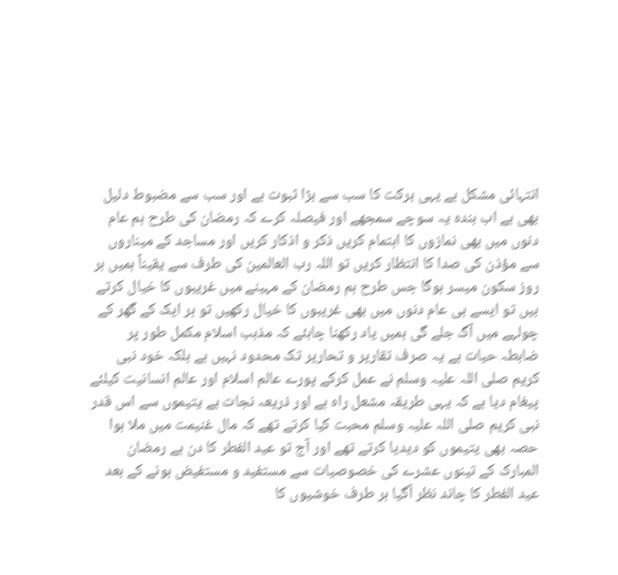انتہائی مشکل ہے یہی برکت کا سب سے بڑا ثبوت ہے اور سب سے مضبوط دلیل بھی ہے اب بندہ یہ سوچے سمجھے اور فیصلہ کرے کہ رمضان کی طرح ہم عام دنوں میں بھی نمازوں کا اہتمام کریں ذکر و اذکار کریں اور مساجد کے میناروں سے مؤذن کی صدا کا انتظار کریں تو اللہ رب العالمین کی طرف سے یقیناً ہمیں ہر روز سکون میسر ہوگا جس طرح ہم رمضان کے مہینے میں غریبوں کا خیال کرتے ہیں تو ایسے ہی عام دنوں میں بھی غریبوں کا خیال رکھیں تو ہر ایک کے گھر کے چولہے میں آگ جلے گی ہمیں یاد رکھنا چاہئے کہ مذہب اسلام مکمل طور پر ضابطہ حیات ہے یہ صرف تقاریر و تحاریر تک محدود نہیں ہے بلکہ خود نبی کریم صلی اللہ علیہ وسلم نے عمل کرکے پورے عالم اسلام اور عالم انسانیت کیلئے پیغام دیا ہے کہ یہی طریقہ مشعل راہ ہے اور ذریعہ نجات ہے یتیموں سے اس قدر نبی کریم صلی اللہ علیہ وسلم محبت کیا کرتے تھے کہ مال غنیمت میں ملا ہوا حصہ بھی یتیموں کو دیدیا کرتے تھے اور آج تو عید الفطر کا دن ہے رمضان المبارک کے تینوں عشرے کی خصوصیات سے مستفید و مستفیض ہونے کے بعد عید الفطر کا چاند نظر آگیا ہر طرف خوشیوں کا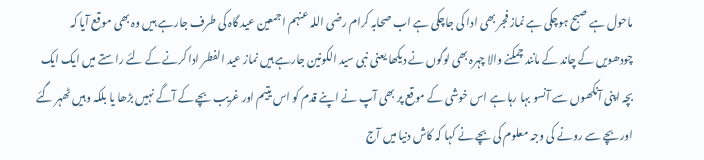ماحول ہے صبح ہوچکی ہے نماز فجر بھی ادا کی جاچکی ہے اب صحابہ کرام رضی اللہ عنہم اجمعین عید گاہ کی طرف جارہے ہیں وہ بھی موقع آیا کہ چودھویں کے چاند کے مانند چمکنے والا چہرہ بھی لوگوں نے دیکھا یعنی نبی سید الکونین جارہے ہیں نماز عید الفطر ادا کرنے کے لئے راستے میں ایک ایک بچہ اپنی آنکھوں سے آنسو بہا رہا ہے اس خوشی کے موقع پر بھی آپ نے اپنے قدم کو اس یتیم اور غریب بچے کے آگے نہیں بڑھا یا بلکہ وہیں ٹھہر گئے اور بچے سے رونے کی وجہ معلوم کی بچے نے کہا کہ کاش دنیا میں آج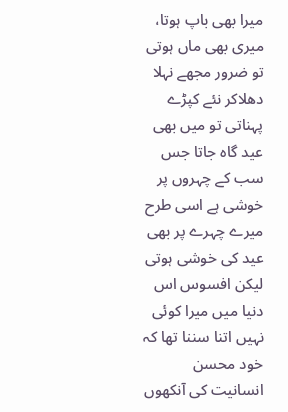میرا بھی باپ ہوتا، میری بھی ماں ہوتی تو ضرور مجھے نہلا دھلاکر نئے کپڑے پہناتی تو میں بھی عید گاہ جاتا جس سب کے چہروں پر خوشی ہے اسی طرح میرے چہرے پر بھی عید کی خوشی ہوتی لیکن افسوس اس دنیا میں میرا کوئی نہیں اتنا سننا تھا کہ خود محسن انسانیت کی آنکھوں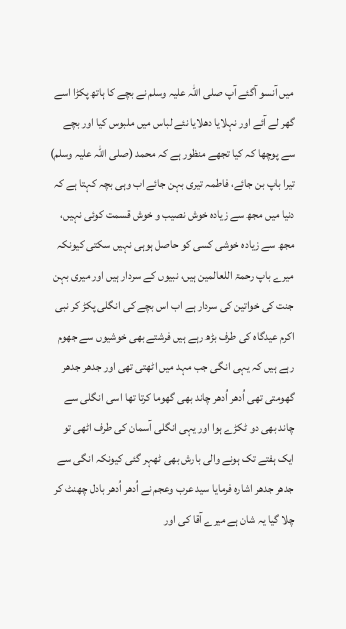میں آنسو آگئے آپ صلی اللہ علیہ وسلم نے بچے کا ہاتھ پکڑا اسے گھر لے آئے اور نہلایا دھلایا نئے لباس میں ملبوس کیا اور بچے سے پوچھا کہ کیا تجھے منظور ہے کہ محمد (صلی اللہ علیہ وسلم) تیرا باپ بن جائے، فاطمہ تیری بہن جائے اب وہی بچہ کہتا ہے کہ دنیا میں مجھ سے زیادہ خوش نصیب و خوش قسمت کوئی نہیں، مجھ سے زیادہ خوشی کسی کو حاصل ہوہی نہیں سکتی کیونکہ میرے باپ رحمۃ اللعالمین ہیں، نبیوں کے سردار ہیں اور میری بہن جنت کی خواتین کی سردار ہے اب اس بچے کی انگلی پکڑ کر نبی اکرم عیدگاہ کی طرف بڑھ رہے ہیں فرشتے بھی خوشیوں سے جھوم رہے ہیں کہ یہی انگی جب مہد میں اٹھتی تھی اور جدھر جدھر گھومتی تھی اُدھر اُدھر چاند بھی گھوما کرتا تھا اسی انگلی سے چاند بھی دو ٹکڑے ہوا اور یہی انگلی آسمان کی طرف اٹھی تو ایک ہفتے تک ہونے والی بارش بھی ٹھہر گئی کیونکہ انگی سے جدھر جدھر اشارہ فرمایا سید عرب وعجم نے اُدھر اُدھر بادل چھنٹ کر چلا گیا یہ شان ہے میرے آقا کی اور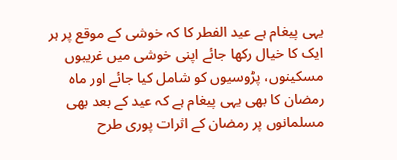یہی پیغام ہے عید الفطر کا کہ خوشی کے موقع پر ہر ایک کا خیال رکھا جائے اپنی خوشی میں غریبوں مسکینوں، پڑوسیوں کو شامل کیا جائے اور ماہ رمضان کا بھی یہی پیغام ہے کہ عید کے بعد بھی مسلمانوں پر رمضان کے اثرات پوری طرح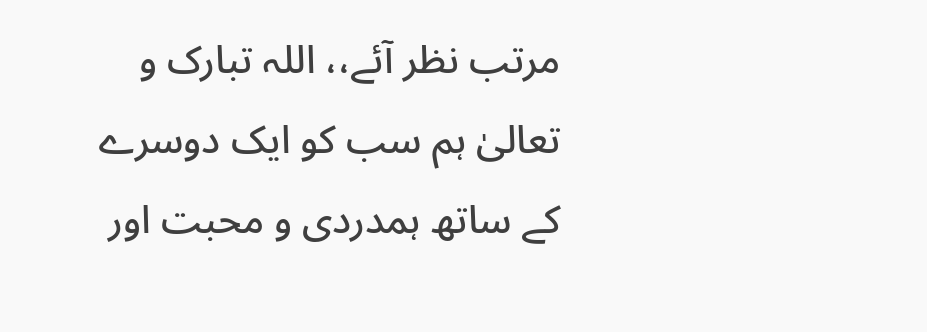مرتب نظر آئے،، اللہ تبارک و تعالیٰ ہم سب کو ایک دوسرے کے ساتھ ہمدردی و محبت اور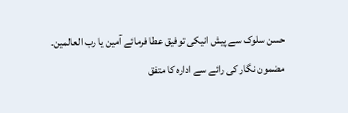حسن سلوک سے پیش انیکی توفیق عطا فرمائے آمین یا رب العالمین۔
مضمون نگار کی رائے سے ادارہ کا متفق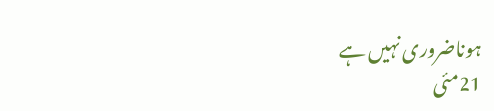ہوناضروری نہیں ہے
21مئی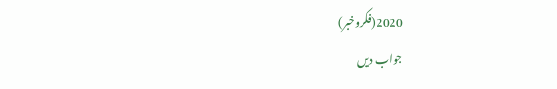2020(فکروخبر)
جواب دیں